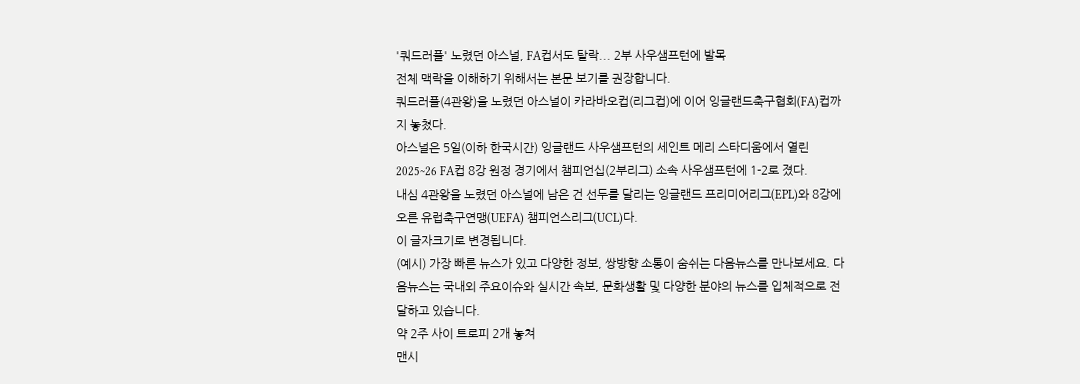'쿼드러플' 노렸던 아스널, FA컵서도 탈락... 2부 사우샘프턴에 발목
전체 맥락을 이해하기 위해서는 본문 보기를 권장합니다.
쿼드러플(4관왕)을 노렸던 아스널이 카라바오컵(리그컵)에 이어 잉글랜드축구협회(FA)컵까지 놓쳤다.
아스널은 5일(이하 한국시간) 잉글랜드 사우샘프턴의 세인트 메리 스타디움에서 열린 2025~26 FA컵 8강 원정 경기에서 챔피언십(2부리그) 소속 사우샘프턴에 1-2로 졌다.
내심 4관왕을 노렸던 아스널에 남은 건 선두를 달리는 잉글랜드 프리미어리그(EPL)와 8강에 오른 유럽축구연맹(UEFA) 챔피언스리그(UCL)다.
이 글자크기로 변경됩니다.
(예시) 가장 빠른 뉴스가 있고 다양한 정보, 쌍방향 소통이 숨쉬는 다음뉴스를 만나보세요. 다음뉴스는 국내외 주요이슈와 실시간 속보, 문화생활 및 다양한 분야의 뉴스를 입체적으로 전달하고 있습니다.
약 2주 사이 트로피 2개 놓쳐
맨시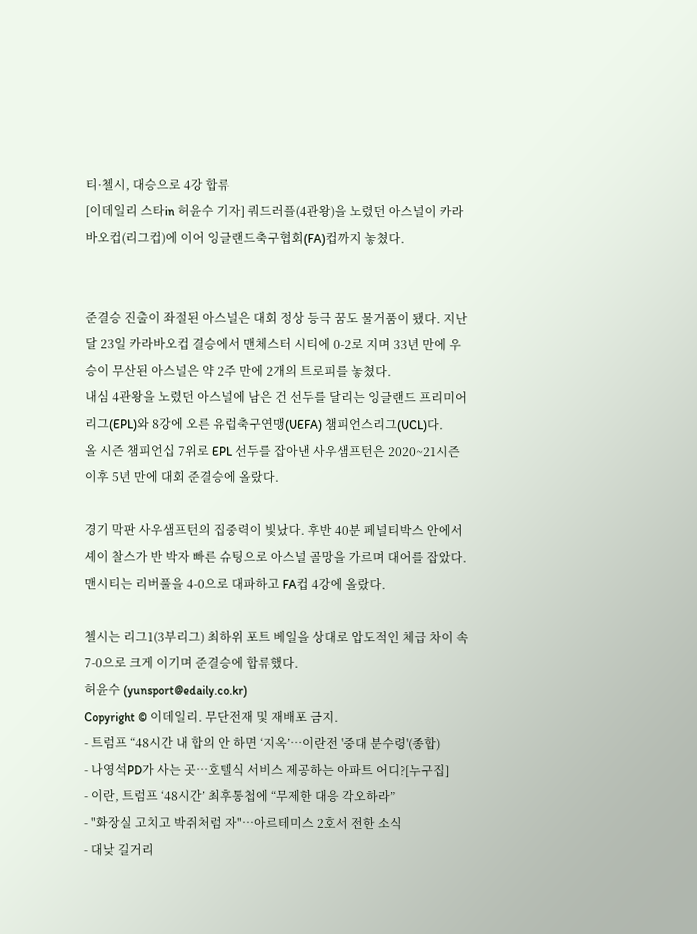티·첼시, 대승으로 4강 합류
[이데일리 스타in 허윤수 기자] 쿼드러플(4관왕)을 노렸던 아스널이 카라바오컵(리그컵)에 이어 잉글랜드축구협회(FA)컵까지 놓쳤다.


준결승 진출이 좌절된 아스널은 대회 정상 등극 꿈도 물거품이 됐다. 지난달 23일 카라바오컵 결승에서 맨체스터 시티에 0-2로 지며 33년 만에 우승이 무산된 아스널은 약 2주 만에 2개의 트로피를 놓쳤다.
내심 4관왕을 노렸던 아스널에 남은 건 선두를 달리는 잉글랜드 프리미어리그(EPL)와 8강에 오른 유럽축구연맹(UEFA) 챔피언스리그(UCL)다.
올 시즌 챔피언십 7위로 EPL 선두를 잡아낸 사우샘프턴은 2020~21시즌 이후 5년 만에 대회 준결승에 올랐다.

경기 막판 사우샘프턴의 집중력이 빛났다. 후반 40분 페널티박스 안에서 셰이 찰스가 반 박자 빠른 슈팅으로 아스널 골망을 가르며 대어를 잡았다.
맨시티는 리버풀을 4-0으로 대파하고 FA컵 4강에 올랐다.

첼시는 리그1(3부리그) 최하위 포트 베일을 상대로 압도적인 체급 차이 속 7-0으로 크게 이기며 준결승에 합류했다.
허윤수 (yunsport@edaily.co.kr)
Copyright © 이데일리. 무단전재 및 재배포 금지.
- 트럼프 “48시간 내 합의 안 하면 ‘지옥’…이란전 '중대 분수령'(종합)
- 나영석PD가 사는 곳…호텔식 서비스 제공하는 아파트 어디?[누구집]
- 이란, 트럼프 ‘48시간’ 최후통첩에 “무제한 대응 각오하라”
- "화장실 고치고 박쥐처럼 자"…아르테미스 2호서 전한 소식
- 대낮 길거리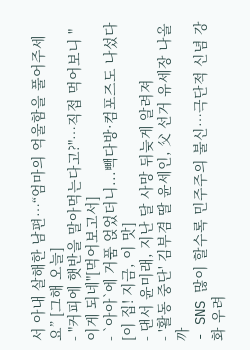서 아내 살해한 남편…“엄마의 억울함을 풀어주세요” [그해 오늘]
- "커피에 햇반을 말아먹는다고?"…직접 먹어보니 "이게 되네"[먹어보고서]
- `아아`에 거품 얹었더니...빽다방·컴포즈도 나섰다[이 집! 지금, 이 맛]
- 댄서 윤미래, 지난 달 사망 뒤늦게 알려져
- '활동 중단' 김부겸 딸 윤세인, 父 선거 유세장 나올까
- SNS 많이 할수록 민주주의 불신…극단적 신념 강화 우려